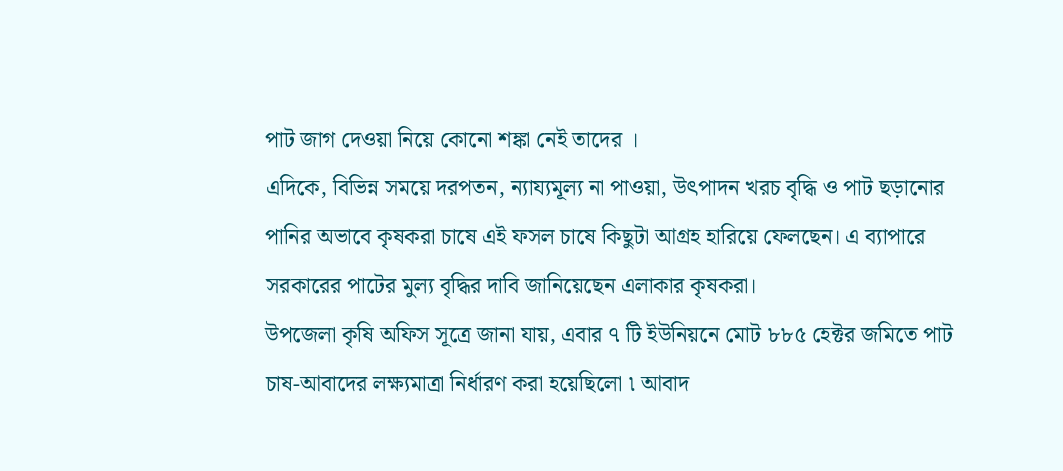পাট জাগ দেওয়া নিয়ে কোনো শঙ্কা নেই তাদের ।
এদিকে, বিভিন্ন সময়ে দরপতন, ন্যায্যমূল্য না পাওয়া, উৎপাদন খরচ বৃদ্ধি ও পাট ছড়ানোর পানির অভাবে কৃষকরা চাষে এই ফসল চাষে কিছুটা আগ্রহ হারিয়ে ফেলছেন। এ ব্যাপারে সরকারের পাটের মুল্য বৃদ্ধির দাবি জানিয়েছেন এলাকার কৃষকরা।
উপজেলা কৃষি অফিস সূত্রে জানা যায়, এবার ৭ টি ইউনিয়নে মোট ৮৮৫ হেক্টর জমিতে পাট চাষ-আবাদের লক্ষ্যমাত্রা নির্ধারণ করা হয়েছিলো ৷ আবাদ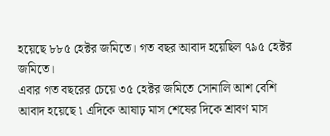হয়েছে ৮৮৫ হেক্টর জমিতে। গত বছর আবাদ হয়েছিল ৭৯৫ হেক্টর জমিতে।
এবার গত বছরের চেয়ে ৩৫ হেক্টর জমিতে সোনালি আশ বেশি আবাদ হয়েছে ৷ এদিকে আষাঢ় মাস শেষের দিকে শ্রাবণ মাস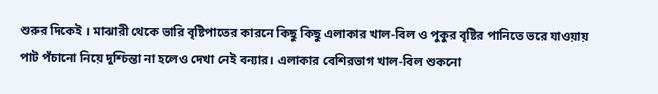শুরুর দিকেই । মাঝারী থেকে ভারি বৃষ্টিপাতের কারনে কিছু কিছু এলাকার খাল-বিল ও পুকুর বৃষ্টির পানিতে ভরে যাওয়ায় পাট পঁচানো নিয়ে দুশ্চিন্তা না হলেও দেখা নেই বন্যার। এলাকার বেশিরভাগ খাল-বিল শুকনো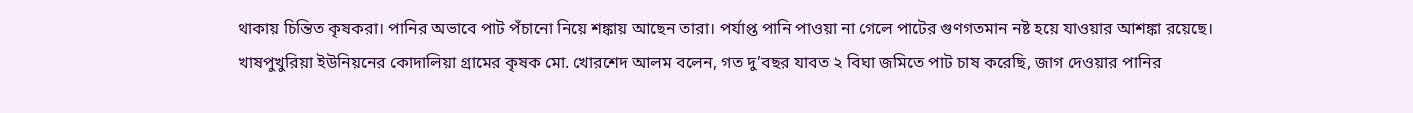থাকায় চিন্তিত কৃষকরা। পানির অভাবে পাট পঁচানো নিয়ে শঙ্কায় আছেন তারা। পর্যাপ্ত পানি পাওয়া না গেলে পাটের গুণগতমান নষ্ট হয়ে যাওয়ার আশঙ্কা রয়েছে।
খাষপুখুরিয়া ইউনিয়নের কোদালিয়া গ্রামের কৃষক মো. খোরশেদ আলম বলেন, গত দু’বছর যাবত ২ বিঘা জমিতে পাট চাষ করেছি, জাগ দেওয়ার পানির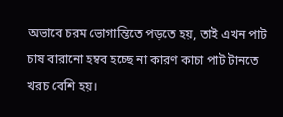অভাবে চরম ভোগান্তিতে পড়তে হয়, তাই এখন পাট চাষ বারানো হম্বব হচ্ছে না কারণ কাচা পাট টানতে খরচ বেশি হয়।